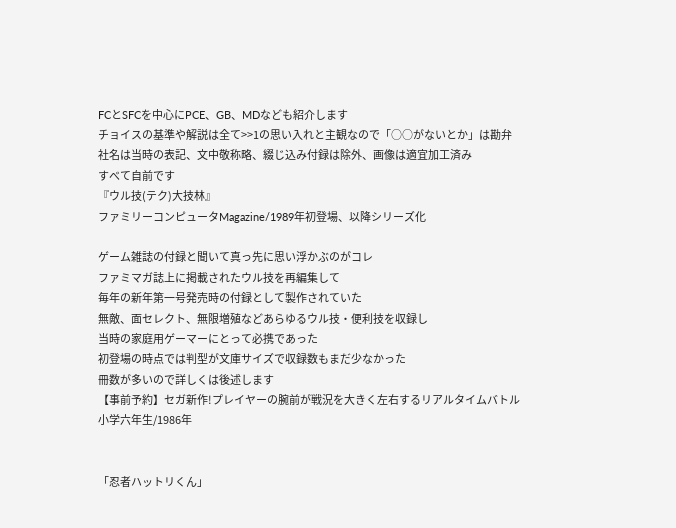FCとSFCを中心にPCE、GB、MDなども紹介します
チョイスの基準や解説は全て>>1の思い入れと主観なので「○○がないとか」は勘弁
社名は当時の表記、文中敬称略、綴じ込み付録は除外、画像は適宜加工済み
すべて自前です
『ウル技(テク)大技林』
ファミリーコンピュータMagazine/1989年初登場、以降シリーズ化

ゲーム雑誌の付録と聞いて真っ先に思い浮かぶのがコレ
ファミマガ誌上に掲載されたウル技を再編集して
毎年の新年第一号発売時の付録として製作されていた
無敵、面セレクト、無限増殖などあらゆるウル技・便利技を収録し
当時の家庭用ゲーマーにとって必携であった
初登場の時点では判型が文庫サイズで収録数もまだ少なかった
冊数が多いので詳しくは後述します
【事前予約】セガ新作!プレイヤーの腕前が戦況を大きく左右するリアルタイムバトル
小学六年生/1986年


「忍者ハットリくん」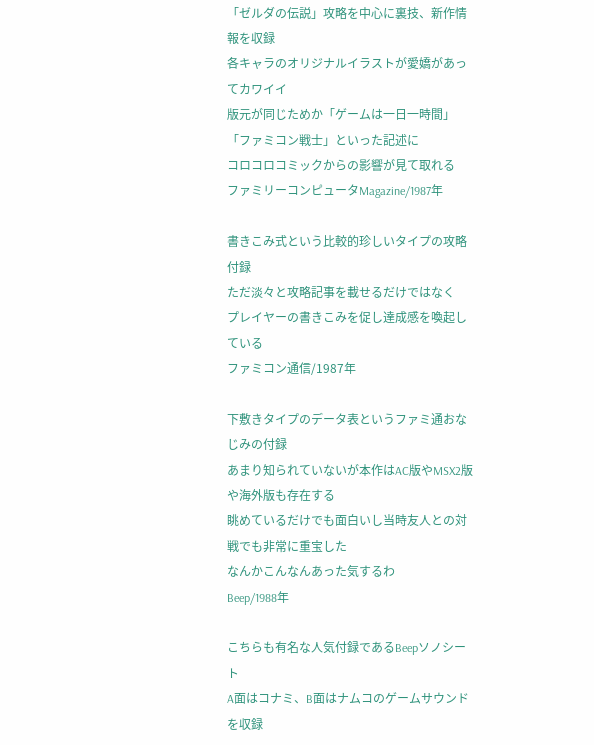「ゼルダの伝説」攻略を中心に裏技、新作情報を収録
各キャラのオリジナルイラストが愛嬌があってカワイイ
版元が同じためか「ゲームは一日一時間」「ファミコン戦士」といった記述に
コロコロコミックからの影響が見て取れる
ファミリーコンピュータMagazine/1987年

書きこみ式という比較的珍しいタイプの攻略付録
ただ淡々と攻略記事を載せるだけではなく
プレイヤーの書きこみを促し達成感を喚起している
ファミコン通信/1987年

下敷きタイプのデータ表というファミ通おなじみの付録
あまり知られていないが本作はAC版やMSX2版や海外版も存在する
眺めているだけでも面白いし当時友人との対戦でも非常に重宝した
なんかこんなんあった気するわ
Beep/1988年

こちらも有名な人気付録であるBeepソノシート
A面はコナミ、B面はナムコのゲームサウンドを収録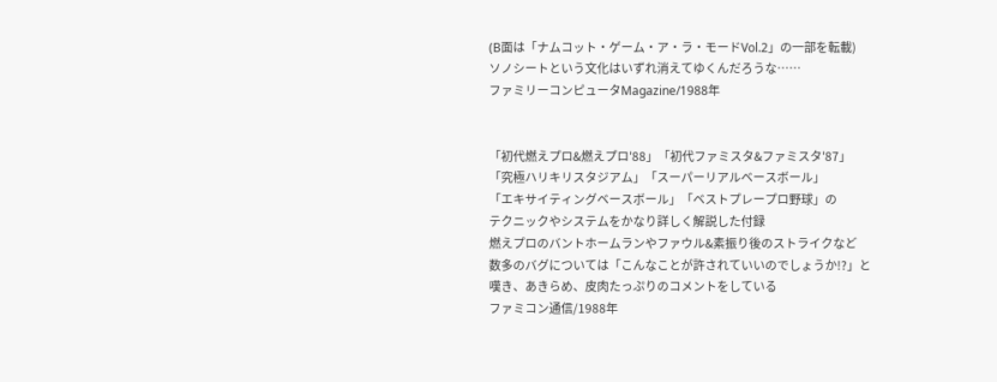(B面は「ナムコット・ゲーム・ア・ラ・モードVol.2」の一部を転載)
ソノシートという文化はいずれ消えてゆくんだろうな……
ファミリーコンピュータMagazine/1988年


「初代燃えプロ&燃えプロ'88」「初代ファミスタ&ファミスタ'87」
「究極ハリキリスタジアム」「スーパーリアルベースボール」
「エキサイティングベースボール」「ベストプレープロ野球」の
テクニックやシステムをかなり詳しく解説した付録
燃えプロのバントホームランやファウル&素振り後のストライクなど
数多のバグについては「こんなことが許されていいのでしょうか!?」と
嘆き、あきらめ、皮肉たっぷりのコメントをしている
ファミコン通信/1988年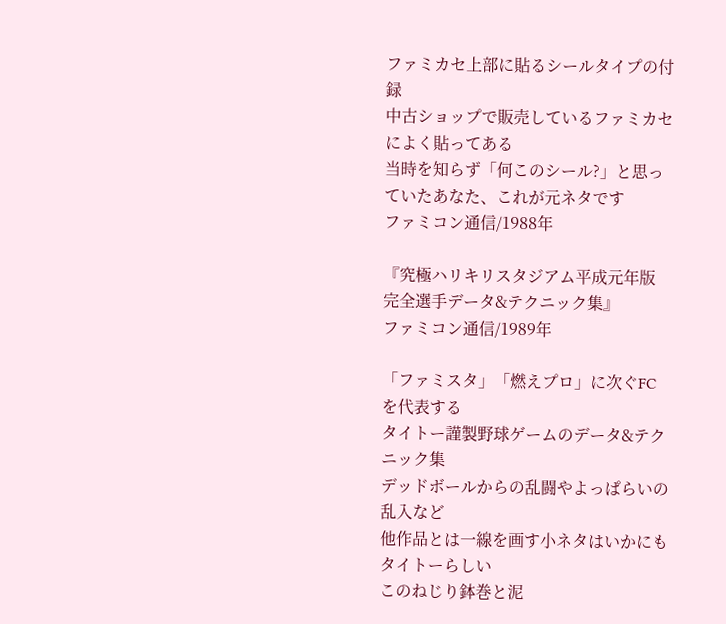ファミカセ上部に貼るシールタイプの付録
中古ショップで販売しているファミカセによく貼ってある
当時を知らず「何このシール?」と思っていたあなた、これが元ネタです
ファミコン通信/1988年

『究極ハリキリスタジアム平成元年版 完全選手データ&テクニック集』
ファミコン通信/1989年

「ファミスタ」「燃えプロ」に次ぐFCを代表する
タイトー謹製野球ゲームのデータ&テクニック集
デッドボールからの乱闘やよっぱらいの乱入など
他作品とは一線を画す小ネタはいかにもタイトーらしい
このねじり鉢巻と泥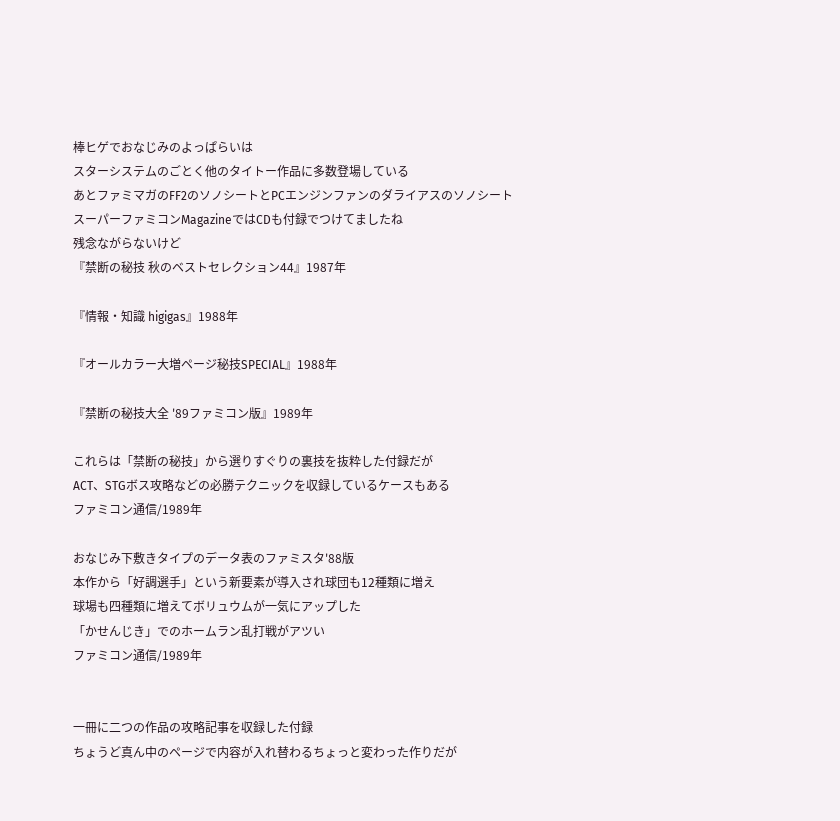棒ヒゲでおなじみのよっぱらいは
スターシステムのごとく他のタイトー作品に多数登場している
あとファミマガのFF2のソノシートとPCエンジンファンのダライアスのソノシート
スーパーファミコンMagazineではCDも付録でつけてましたね
残念ながらないけど
『禁断の秘技 秋のベストセレクション44』1987年

『情報・知識 higigas』1988年

『オールカラー大増ページ秘技SPECIAL』1988年

『禁断の秘技大全 '89ファミコン版』1989年

これらは「禁断の秘技」から選りすぐりの裏技を抜粋した付録だが
ACT、STGボス攻略などの必勝テクニックを収録しているケースもある
ファミコン通信/1989年

おなじみ下敷きタイプのデータ表のファミスタ'88版
本作から「好調選手」という新要素が導入され球団も12種類に増え
球場も四種類に増えてボリュウムが一気にアップした
「かせんじき」でのホームラン乱打戦がアツい
ファミコン通信/1989年


一冊に二つの作品の攻略記事を収録した付録
ちょうど真ん中のページで内容が入れ替わるちょっと変わった作りだが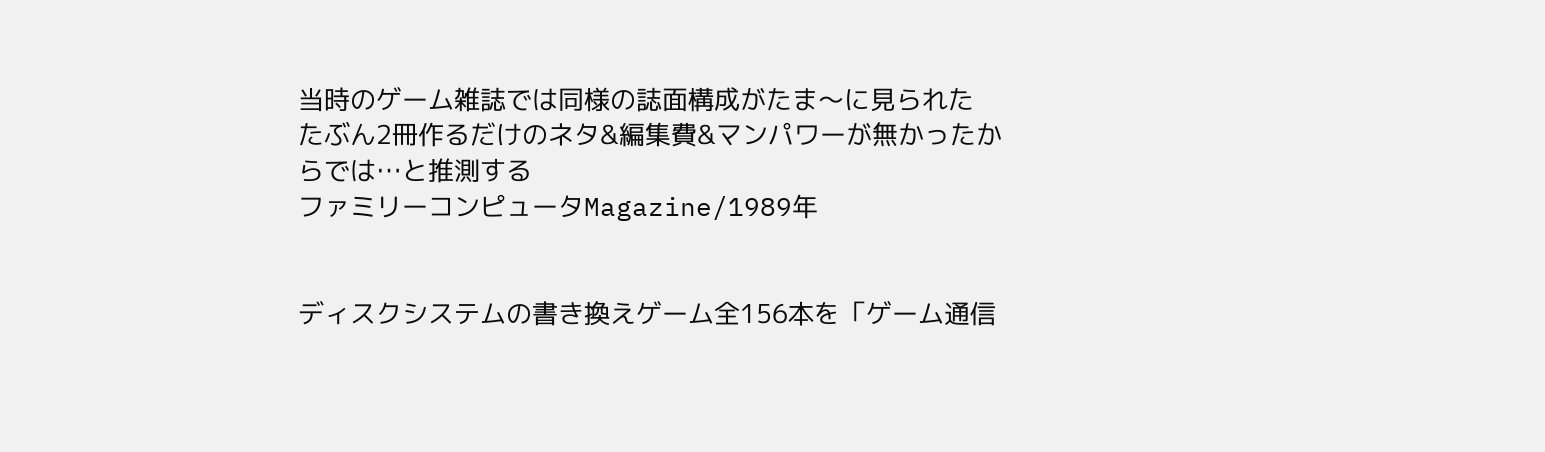当時のゲーム雑誌では同様の誌面構成がたま〜に見られた
たぶん2冊作るだけのネタ&編集費&マンパワーが無かったからでは…と推測する
ファミリーコンピュータMagazine/1989年


ディスクシステムの書き換えゲーム全156本を「ゲーム通信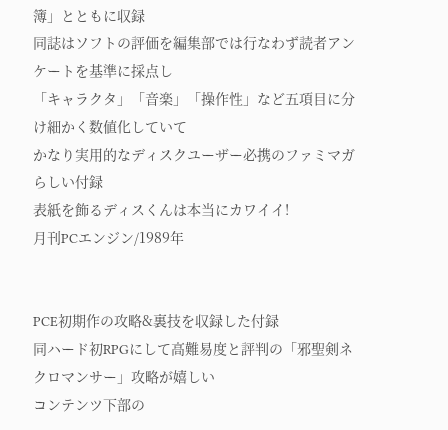簿」とともに収録
同誌はソフトの評価を編集部では行なわず読者アンケートを基準に採点し
「キャラクタ」「音楽」「操作性」など五項目に分け細かく数値化していて
かなり実用的なディスクユーザー必携のファミマガらしい付録
表紙を飾るディスくんは本当にカワイイ!
月刊PCエンジン/1989年


PCE初期作の攻略&裏技を収録した付録
同ハード初RPGにして高難易度と評判の「邪聖剣ネクロマンサー」攻略が嬉しい
コンテンツ下部の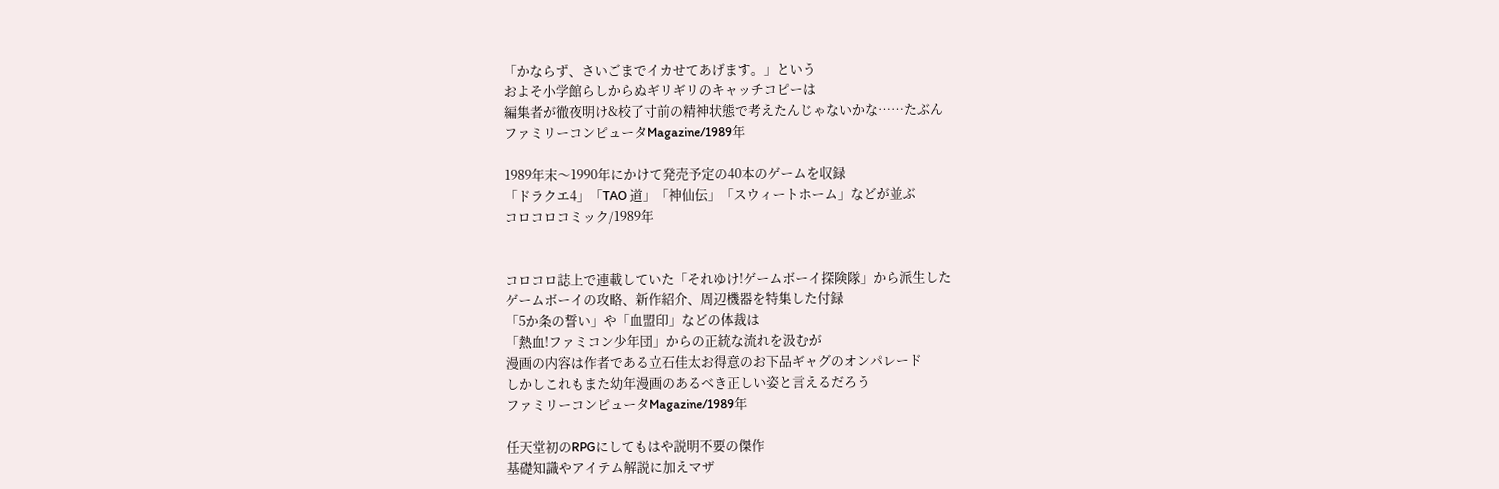「かならず、さいごまでイカせてあげます。」という
およそ小学館らしからぬギリギリのキャッチコピーは
編集者が徹夜明け&校了寸前の精神状態で考えたんじゃないかな……たぶん
ファミリーコンピュータMagazine/1989年

1989年末〜1990年にかけて発売予定の40本のゲームを収録
「ドラクエ4」「TAO 道」「神仙伝」「スウィートホーム」などが並ぶ
コロコロコミック/1989年


コロコロ誌上で連載していた「それゆけ!ゲームボーイ探険隊」から派生した
ゲームボーイの攻略、新作紹介、周辺機器を特集した付録
「5か条の誓い」や「血盟印」などの体裁は
「熱血!ファミコン少年団」からの正統な流れを汲むが
漫画の内容は作者である立石佳太お得意のお下品ギャグのオンパレード
しかしこれもまた幼年漫画のあるべき正しい姿と言えるだろう
ファミリーコンピュータMagazine/1989年

任天堂初のRPGにしてもはや説明不要の傑作
基礎知識やアイテム解説に加えマザ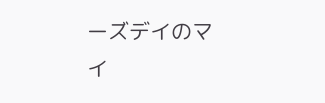ーズデイのマイ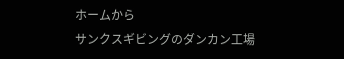ホームから
サンクスギビングのダンカン工場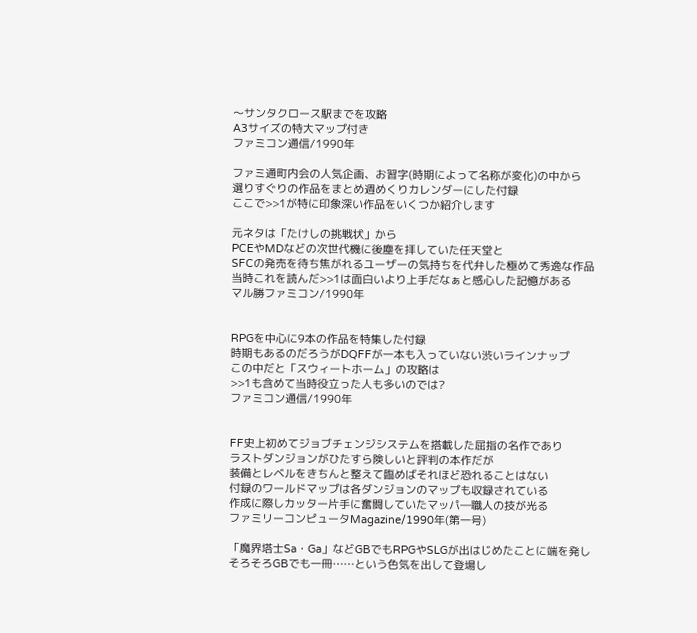〜サンタクロース駅までを攻略
A3サイズの特大マップ付き
ファミコン通信/1990年

ファミ通町内会の人気企画、お習字(時期によって名称が変化)の中から
選りすぐりの作品をまとめ週めくりカレンダーにした付録
ここで>>1が特に印象深い作品をいくつか紹介します

元ネタは「たけしの挑戦状」から
PCEやMDなどの次世代機に後塵を拝していた任天堂と
SFCの発売を待ち焦がれるユーザーの気持ちを代弁した極めて秀逸な作品
当時これを読んだ>>1は面白いより上手だなぁと感心した記憶がある
マル勝ファミコン/1990年


RPGを中心に9本の作品を特集した付録
時期もあるのだろうがDQFFが一本も入っていない渋いラインナップ
この中だと「スウィートホーム」の攻略は
>>1も含めて当時役立った人も多いのでは?
ファミコン通信/1990年


FF史上初めてジョブチェンジシステムを搭載した屈指の名作であり
ラストダンジョンがひたすら険しいと評判の本作だが
装備とレベルをきちんと整えて臨めばそれほど恐れることはない
付録のワールドマップは各ダンジョンのマップも収録されている
作成に際しカッター片手に奮闘していたマッパ―職人の技が光る
ファミリーコンピュータMagazine/1990年(第一号)

「魔界塔士Sa・Ga」などGBでもRPGやSLGが出はじめたことに端を発し
そろそろGBでも一冊……という色気を出して登場し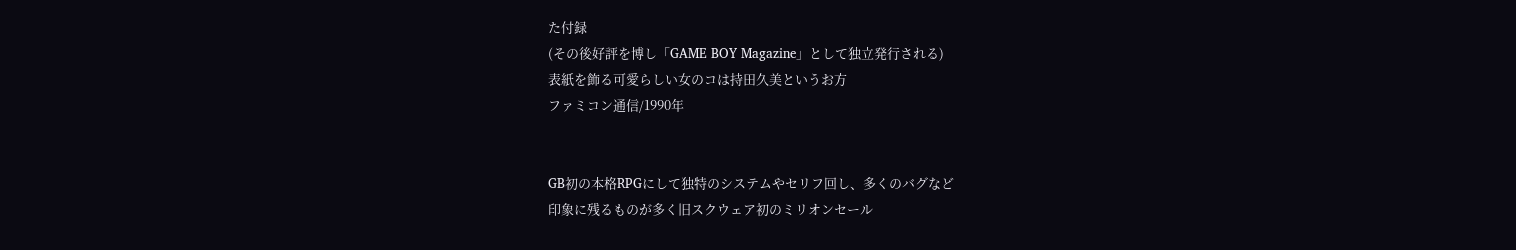た付録
(その後好評を博し「GAME BOY Magazine」として独立発行される)
表紙を飾る可愛らしい女のコは持田久美というお方
ファミコン通信/1990年


GB初の本格RPGにして独特のシステムやセリフ回し、多くのバグなど
印象に残るものが多く旧スクウェア初のミリオンセール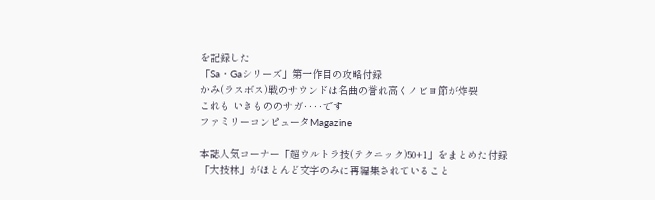を記録した
「Sa・Gaシリーズ」第一作目の攻略付録
かみ(ラスボス)戦のサウンドは名曲の誉れ高くノビヨ節が炸裂
これも いきもののサガ‥‥です
ファミリーコンピュータMagazine

本誌人気コーナー「超ウルトラ技(テクニック)50+1」をまとめた付録
「大技林」がほとんど文字のみに再編集されていること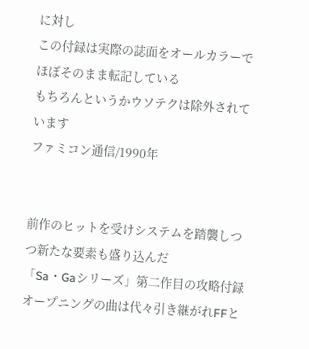に対し
この付録は実際の誌面をオールカラーでほぼそのまま転記している
もちろんというかウソテクは除外されています
ファミコン通信/1990年


前作のヒットを受けシステムを踏襲しつつ新たな要素も盛り込んだ
「Sa・Gaシリーズ」第二作目の攻略付録
オープニングの曲は代々引き継がれFFと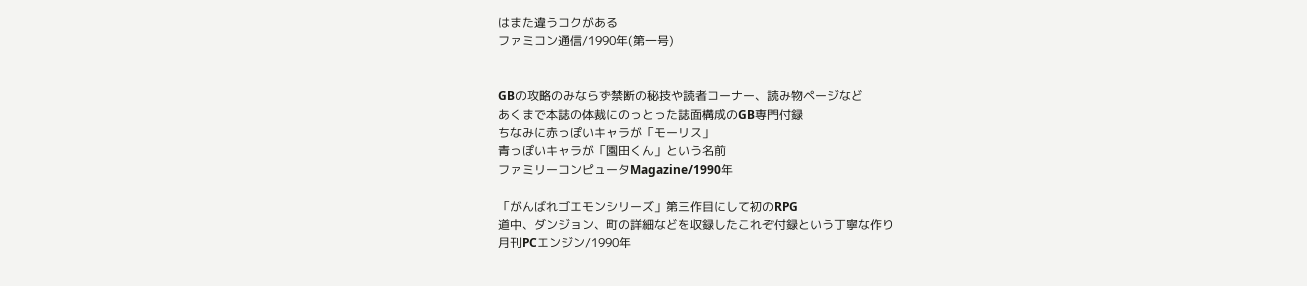はまた違うコクがある
ファミコン通信/1990年(第一号)


GBの攻略のみならず禁断の秘技や読者コーナー、読み物ページなど
あくまで本誌の体裁にのっとった誌面構成のGB専門付録
ちなみに赤っぽいキャラが「モーリス」
青っぽいキャラが「園田くん」という名前
ファミリーコンピュータMagazine/1990年

「がんばれゴエモンシリーズ」第三作目にして初のRPG
道中、ダンジョン、町の詳細などを収録したこれぞ付録という丁寧な作り
月刊PCエンジン/1990年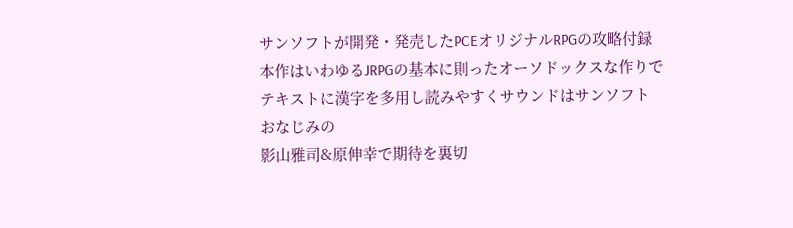サンソフトが開発・発売したPCEオリジナルRPGの攻略付録
本作はいわゆるJRPGの基本に則ったオーソドックスな作りで
テキストに漢字を多用し読みやすくサウンドはサンソフトおなじみの
影山雅司&原伸幸で期待を裏切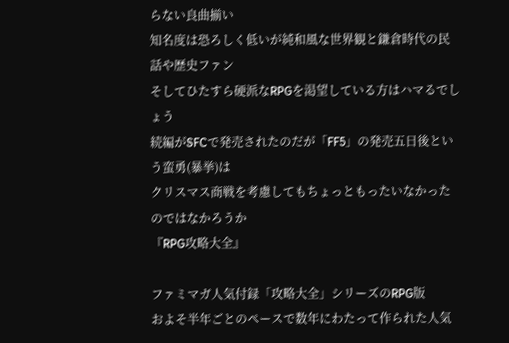らない良曲揃い
知名度は恐ろしく低いが純和風な世界観と鎌倉時代の民話や歴史ファン
そしてひたすら硬派なRPGを渇望している方はハマるでしょう
続編がSFCで発売されたのだが「FF5」の発売五日後という蛮勇(暴挙)は
クリスマス商戦を考慮してもちょっともったいなかったのではなかろうか
『RPG攻略大全』

ファミマガ人気付録「攻略大全」シリーズのRPG版
およそ半年ごとのペースで数年にわたって作られた人気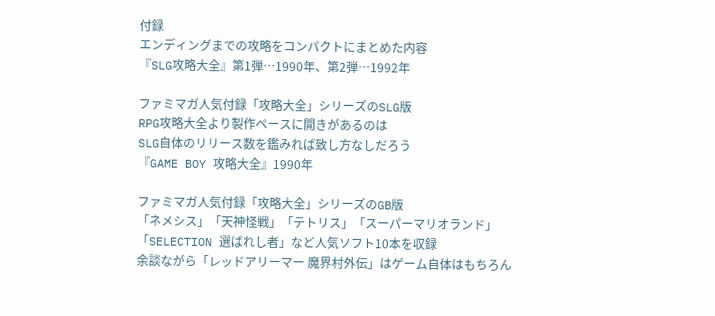付録
エンディングまでの攻略をコンパクトにまとめた内容
『SLG攻略大全』第1弾…1990年、第2弾…1992年

ファミマガ人気付録「攻略大全」シリーズのSLG版
RPG攻略大全より製作ペースに開きがあるのは
SLG自体のリリース数を鑑みれば致し方なしだろう
『GAME BOY 攻略大全』1990年

ファミマガ人気付録「攻略大全」シリーズのGB版
「ネメシス」「天神怪戦」「テトリス」「スーパーマリオランド」
「SELECTION 選ばれし者」など人気ソフト10本を収録
余談ながら「レッドアリーマー 魔界村外伝」はゲーム自体はもちろん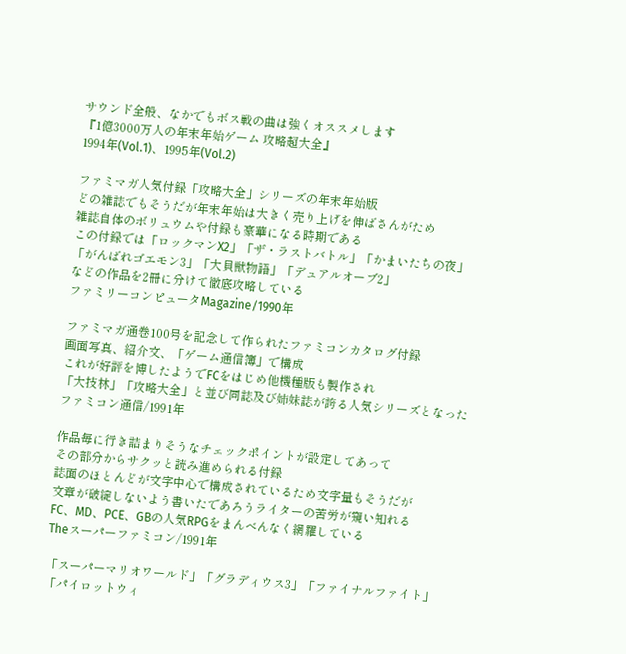サウンド全般、なかでもボス戦の曲は強くオススメします
『1億3000万人の年末年始ゲーム 攻略超大全』
1994年(Vol.1)、1995年(Vol.2)

ファミマガ人気付録「攻略大全」シリーズの年末年始版
どの雑誌でもそうだが年末年始は大きく売り上げを伸ばさんがため
雑誌自体のボリュウムや付録も豪華になる時期である
この付録では「ロックマンX2」「ザ・ラストバトル」「かまいたちの夜」
「がんばれゴエモン3」「大貝獣物語」「デュアルオーブ2」
などの作品を2冊に分けて徹底攻略している
ファミリーコンピュータMagazine/1990年

ファミマガ通巻100号を記念して作られたファミコンカタログ付録
画面写真、紹介文、「ゲーム通信簿」で構成
これが好評を博したようでFCをはじめ他機種版も製作され
「大技林」「攻略大全」と並び同誌及び姉妹誌が誇る人気シリーズとなった
ファミコン通信/1991年

作品毎に行き詰まりそうなチェックポイントが設定してあって
その部分からサクッと読み進められる付録
誌面のほとんどが文字中心で構成されているため文字量もそうだが
文章が破綻しないよう書いたであろうライターの苦労が窺い知れる
FC、MD、PCE、GBの人気RPGをまんべんなく網羅している
Theスーパーファミコン/1991年

「スーパーマリオワールド」「グラディウス3」「ファイナルファイト」
「パイロットウィ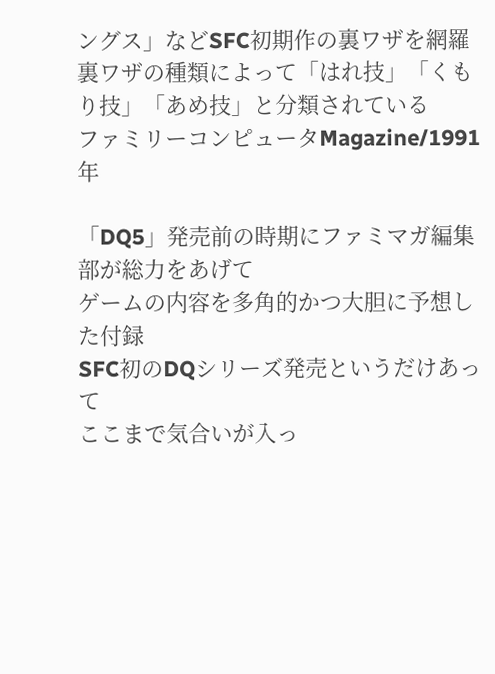ングス」などSFC初期作の裏ワザを網羅
裏ワザの種類によって「はれ技」「くもり技」「あめ技」と分類されている
ファミリーコンピュータMagazine/1991年

「DQ5」発売前の時期にファミマガ編集部が総力をあげて
ゲームの内容を多角的かつ大胆に予想した付録
SFC初のDQシリーズ発売というだけあって
ここまで気合いが入っ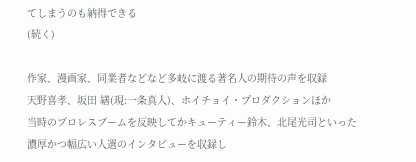てしまうのも納得できる
(続く)

作家、漫画家、同業者などなど多岐に渡る著名人の期待の声を収録
天野喜孝、坂田 繕(現:一条真人)、ホイチョイ・プロダクションほか
当時のプロレスブームを反映してかキューティー鈴木、北尾光司といった
濃厚かつ幅広い人選のインタビューを収録し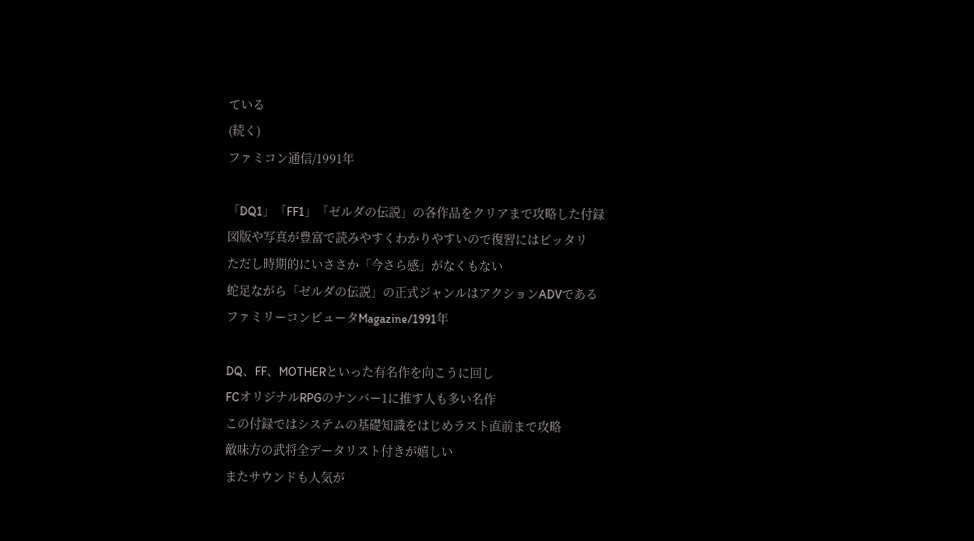ている
(続く)
ファミコン通信/1991年

「DQ1」「FF1」「ゼルダの伝説」の各作品をクリアまで攻略した付録
図版や写真が豊富で読みやすくわかりやすいので復習にはピッタリ
ただし時期的にいささか「今さら感」がなくもない
蛇足ながら「ゼルダの伝説」の正式ジャンルはアクションADVである
ファミリーコンピュータMagazine/1991年

DQ、FF、MOTHERといった有名作を向こうに回し
FCオリジナルRPGのナンバー1に推す人も多い名作
この付録ではシステムの基礎知識をはじめラスト直前まで攻略
敵味方の武将全データリスト付きが嬉しい
またサウンドも人気が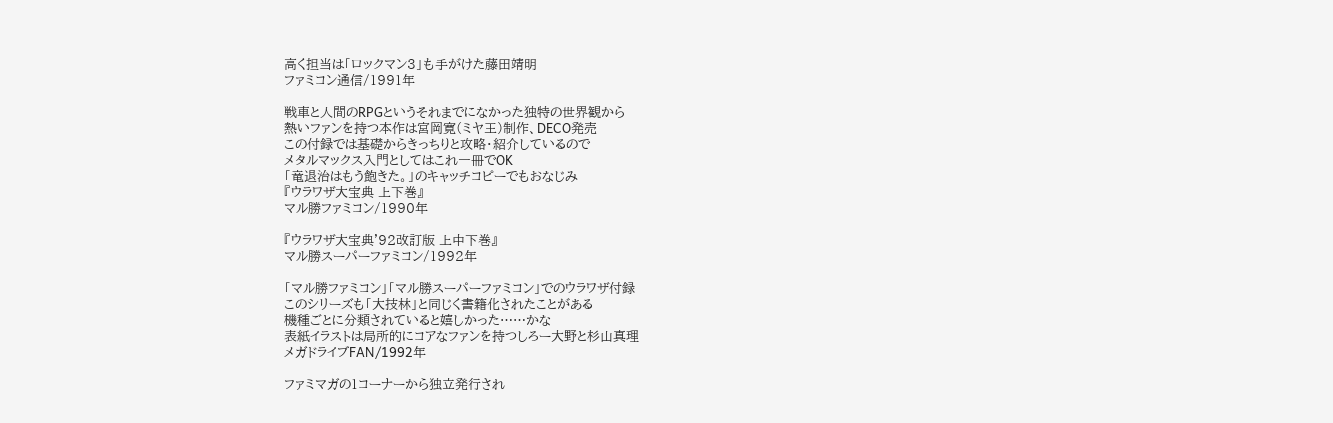高く担当は「ロックマン3」も手がけた藤田靖明
ファミコン通信/1991年

戦車と人間のRPGというそれまでになかった独特の世界観から
熱いファンを持つ本作は宮岡寛(ミヤ王)制作、DECO発売
この付録では基礎からきっちりと攻略・紹介しているので
メタルマックス入門としてはこれ一冊でOK
「竜退治はもう飽きた。」のキャッチコピーでもおなじみ
『ウラワザ大宝典 上下巻』
マル勝ファミコン/1990年

『ウラワザ大宝典'92改訂版 上中下巻』
マル勝スーパーファミコン/1992年

「マル勝ファミコン」「マル勝スーパーファミコン」でのウラワザ付録
このシリーズも「大技林」と同じく書籍化されたことがある
機種ごとに分類されていると嬉しかった……かな
表紙イラストは局所的にコアなファンを持つしろー大野と杉山真理
メガドライブFAN/1992年

ファミマガの1コーナーから独立発行され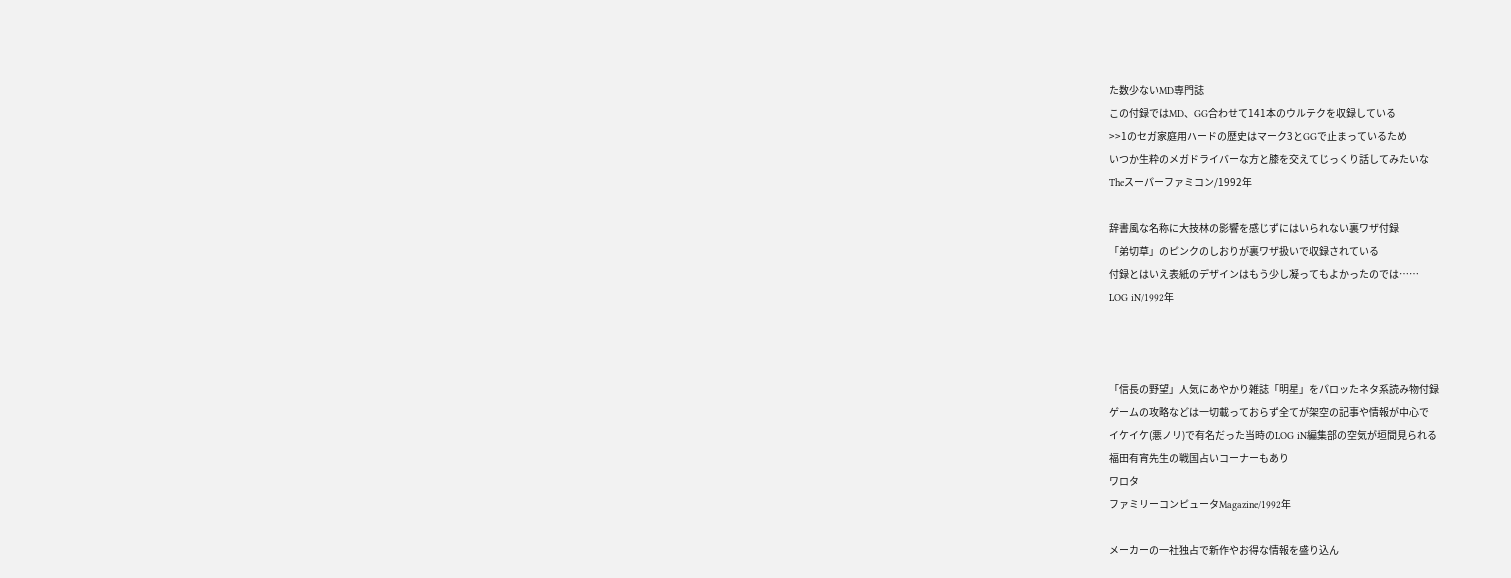た数少ないMD専門誌
この付録ではMD、GG合わせて141本のウルテクを収録している
>>1のセガ家庭用ハードの歴史はマーク3とGGで止まっているため
いつか生粋のメガドライバーな方と膝を交えてじっくり話してみたいな
Theスーパーファミコン/1992年

辞書風な名称に大技林の影響を感じずにはいられない裏ワザ付録
「弟切草」のピンクのしおりが裏ワザ扱いで収録されている
付録とはいえ表紙のデザインはもう少し凝ってもよかったのでは……
LOG iN/1992年



「信長の野望」人気にあやかり雑誌「明星」をパロッたネタ系読み物付録
ゲームの攻略などは一切載っておらず全てが架空の記事や情報が中心で
イケイケ(悪ノリ)で有名だった当時のLOG iN編集部の空気が垣間見られる
福田有宵先生の戦国占いコーナーもあり
ワロタ
ファミリーコンピュータMagazine/1992年

メーカーの一社独占で新作やお得な情報を盛り込ん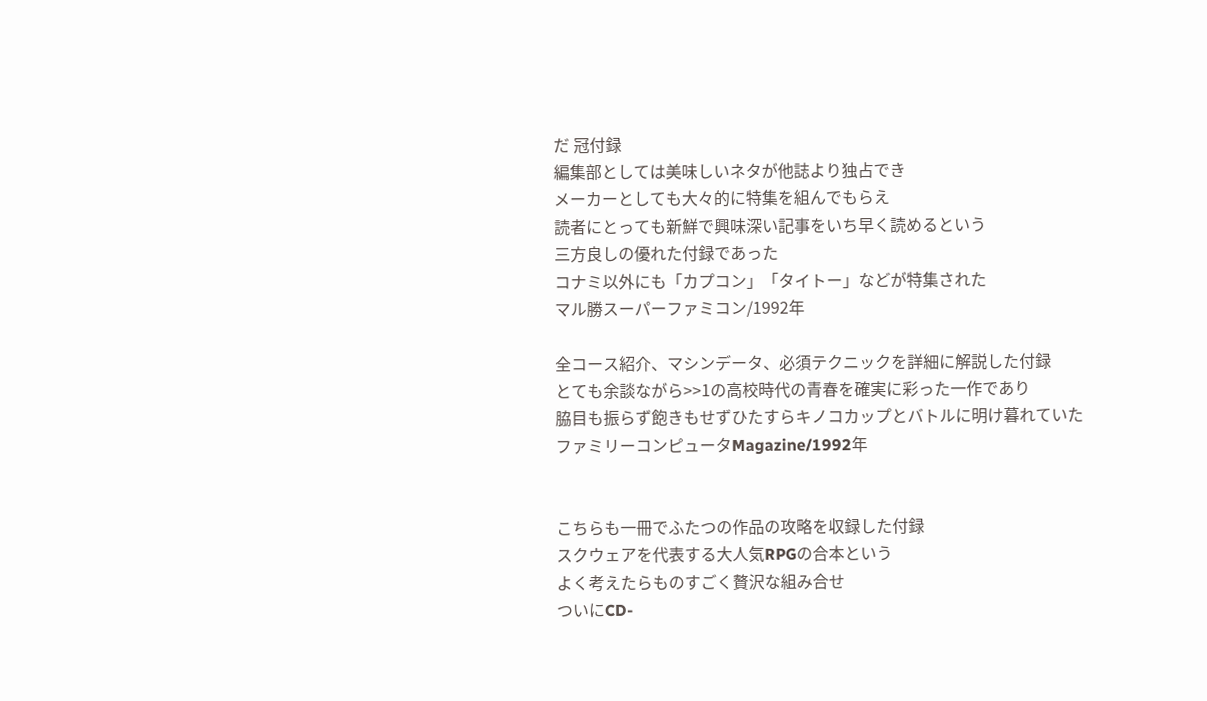だ 冠付録
編集部としては美味しいネタが他誌より独占でき
メーカーとしても大々的に特集を組んでもらえ
読者にとっても新鮮で興味深い記事をいち早く読めるという
三方良しの優れた付録であった
コナミ以外にも「カプコン」「タイトー」などが特集された
マル勝スーパーファミコン/1992年

全コース紹介、マシンデータ、必須テクニックを詳細に解説した付録
とても余談ながら>>1の高校時代の青春を確実に彩った一作であり
脇目も振らず飽きもせずひたすらキノコカップとバトルに明け暮れていた
ファミリーコンピュータMagazine/1992年


こちらも一冊でふたつの作品の攻略を収録した付録
スクウェアを代表する大人気RPGの合本という
よく考えたらものすごく贅沢な組み合せ
ついにCD-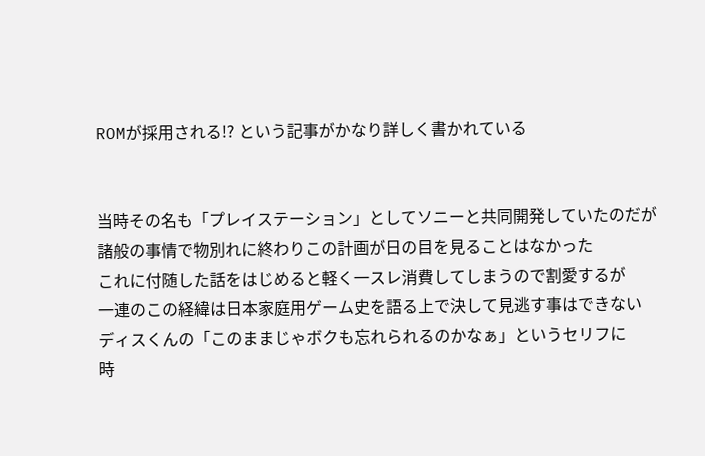ROMが採用される!? という記事がかなり詳しく書かれている


当時その名も「プレイステーション」としてソニーと共同開発していたのだが
諸般の事情で物別れに終わりこの計画が日の目を見ることはなかった
これに付随した話をはじめると軽く一スレ消費してしまうので割愛するが
一連のこの経緯は日本家庭用ゲーム史を語る上で決して見逃す事はできない
ディスくんの「このままじゃボクも忘れられるのかなぁ」というセリフに
時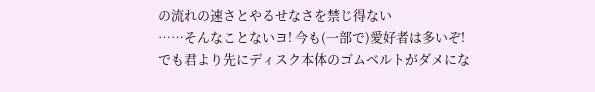の流れの速さとやるせなさを禁じ得ない
……そんなことないヨ! 今も(一部で)愛好者は多いぞ!
でも君より先にディスク本体のゴムベルトがダメにな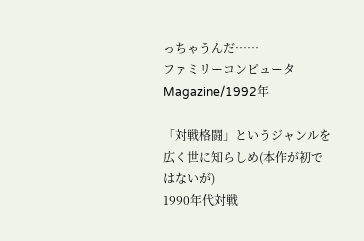っちゃうんだ……
ファミリーコンピュータMagazine/1992年

「対戦格闘」というジャンルを広く世に知らしめ(本作が初ではないが)
1990年代対戦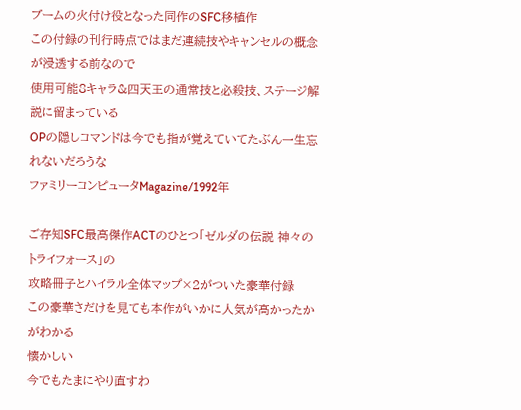ブームの火付け役となった同作のSFC移植作
この付録の刊行時点ではまだ連続技やキャンセルの概念が浸透する前なので
使用可能8キャラ&四天王の通常技と必殺技、ステージ解説に留まっている
OPの隠しコマンドは今でも指が覚えていてたぶん一生忘れないだろうな
ファミリーコンピュータMagazine/1992年

ご存知SFC最高傑作ACTのひとつ「ゼルダの伝説 神々のトライフォース」の
攻略冊子とハイラル全体マップ×2がついた豪華付録
この豪華さだけを見ても本作がいかに人気が高かったかがわかる
懐かしい
今でもたまにやり直すわ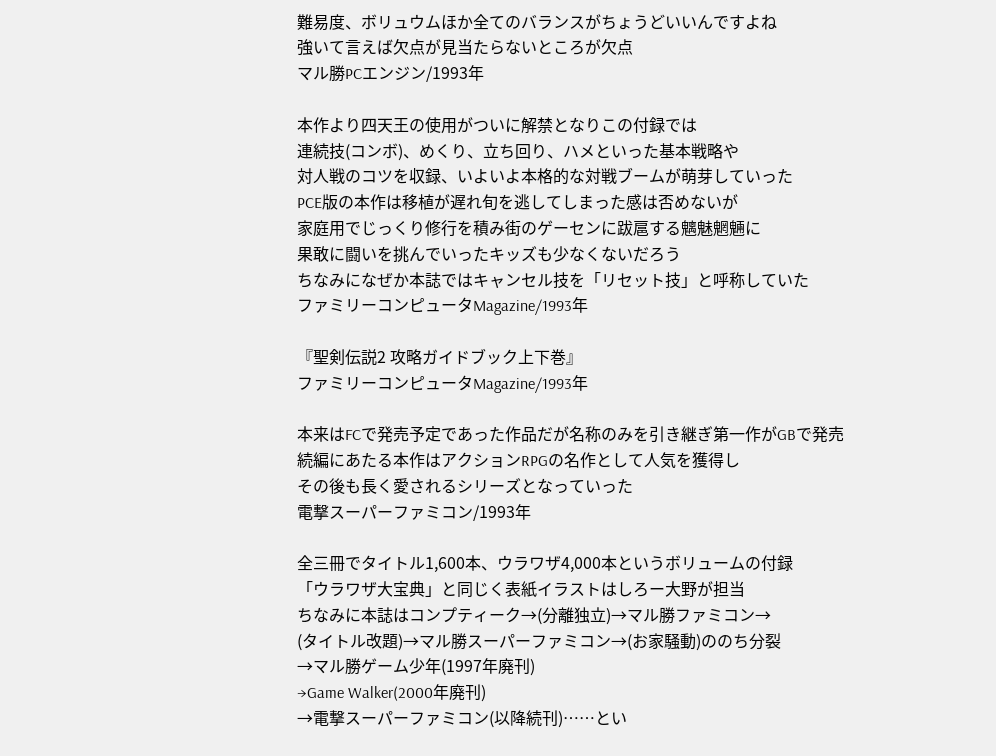難易度、ボリュウムほか全てのバランスがちょうどいいんですよね
強いて言えば欠点が見当たらないところが欠点
マル勝PCエンジン/1993年

本作より四天王の使用がついに解禁となりこの付録では
連続技(コンボ)、めくり、立ち回り、ハメといった基本戦略や
対人戦のコツを収録、いよいよ本格的な対戦ブームが萌芽していった
PCE版の本作は移植が遅れ旬を逃してしまった感は否めないが
家庭用でじっくり修行を積み街のゲーセンに跋扈する魑魅魍魎に
果敢に闘いを挑んでいったキッズも少なくないだろう
ちなみになぜか本誌ではキャンセル技を「リセット技」と呼称していた
ファミリーコンピュータMagazine/1993年

『聖剣伝説2 攻略ガイドブック上下巻』
ファミリーコンピュータMagazine/1993年

本来はFCで発売予定であった作品だが名称のみを引き継ぎ第一作がGBで発売
続編にあたる本作はアクションRPGの名作として人気を獲得し
その後も長く愛されるシリーズとなっていった
電撃スーパーファミコン/1993年

全三冊でタイトル1,600本、ウラワザ4,000本というボリュームの付録
「ウラワザ大宝典」と同じく表紙イラストはしろー大野が担当
ちなみに本誌はコンプティーク→(分離独立)→マル勝ファミコン→
(タイトル改題)→マル勝スーパーファミコン→(お家騒動)ののち分裂
→マル勝ゲーム少年(1997年廃刊)
→Game Walker(2000年廃刊)
→電撃スーパーファミコン(以降続刊)……とい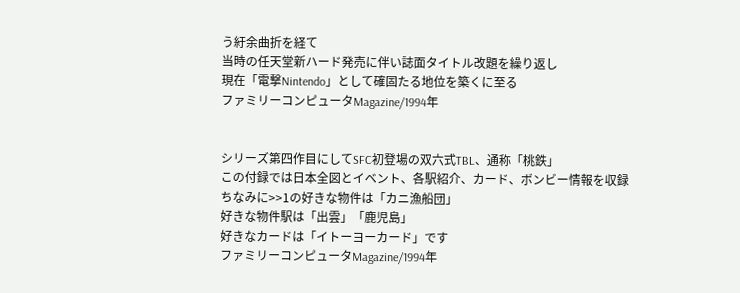う紆余曲折を経て
当時の任天堂新ハード発売に伴い誌面タイトル改題を繰り返し
現在「電撃Nintendo」として確固たる地位を築くに至る
ファミリーコンピュータMagazine/1994年


シリーズ第四作目にしてSFC初登場の双六式TBL、通称「桃鉄」
この付録では日本全図とイベント、各駅紹介、カード、ボンビー情報を収録
ちなみに>>1の好きな物件は「カニ漁船団」
好きな物件駅は「出雲」「鹿児島」
好きなカードは「イトーヨーカード」です
ファミリーコンピュータMagazine/1994年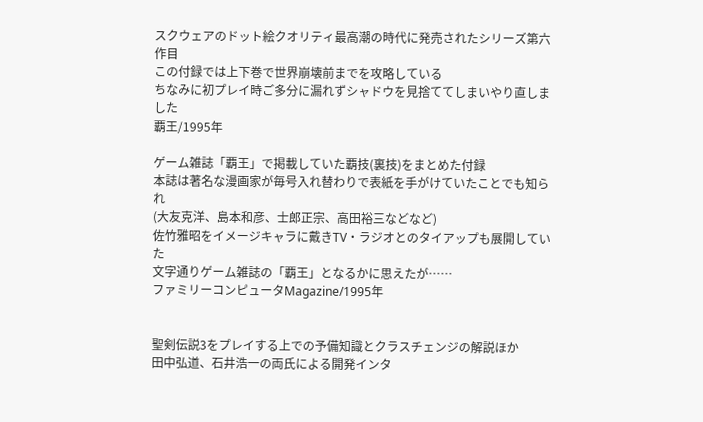スクウェアのドット絵クオリティ最高潮の時代に発売されたシリーズ第六作目
この付録では上下巻で世界崩壊前までを攻略している
ちなみに初プレイ時ご多分に漏れずシャドウを見捨ててしまいやり直しました
覇王/1995年

ゲーム雑誌「覇王」で掲載していた覇技(裏技)をまとめた付録
本誌は著名な漫画家が毎号入れ替わりで表紙を手がけていたことでも知られ
(大友克洋、島本和彦、士郎正宗、高田裕三などなど)
佐竹雅昭をイメージキャラに戴きTV・ラジオとのタイアップも展開していた
文字通りゲーム雑誌の「覇王」となるかに思えたが……
ファミリーコンピュータMagazine/1995年


聖剣伝説3をプレイする上での予備知識とクラスチェンジの解説ほか
田中弘道、石井浩一の両氏による開発インタ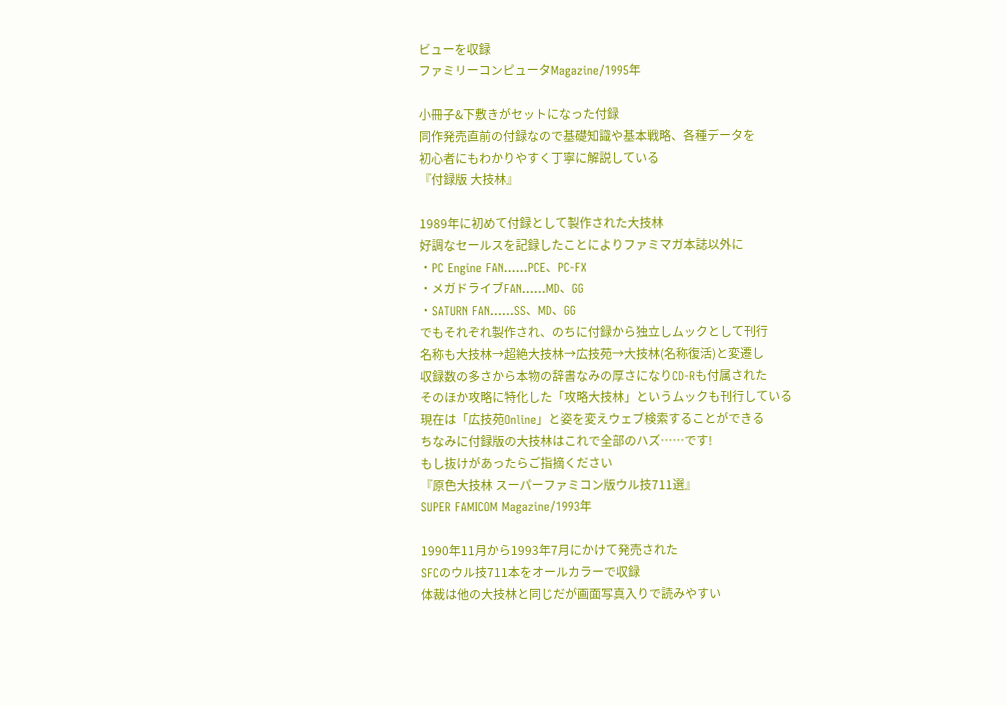ビューを収録
ファミリーコンピュータMagazine/1995年

小冊子&下敷きがセットになった付録
同作発売直前の付録なので基礎知識や基本戦略、各種データを
初心者にもわかりやすく丁寧に解説している
『付録版 大技林』

1989年に初めて付録として製作された大技林
好調なセールスを記録したことによりファミマガ本誌以外に
・PC Engine FAN……PCE、PC-FX
・メガドライブFAN……MD、GG
・SATURN FAN……SS、MD、GG
でもそれぞれ製作され、のちに付録から独立しムックとして刊行
名称も大技林→超絶大技林→広技苑→大技林(名称復活)と変遷し
収録数の多さから本物の辞書なみの厚さになりCD-Rも付属された
そのほか攻略に特化した「攻略大技林」というムックも刊行している
現在は「広技苑Online」と姿を変えウェブ検索することができる
ちなみに付録版の大技林はこれで全部のハズ……です!
もし抜けがあったらご指摘ください
『原色大技林 スーパーファミコン版ウル技711選』
SUPER FAMICOM Magazine/1993年

1990年11月から1993年7月にかけて発売された
SFCのウル技711本をオールカラーで収録
体裁は他の大技林と同じだが画面写真入りで読みやすい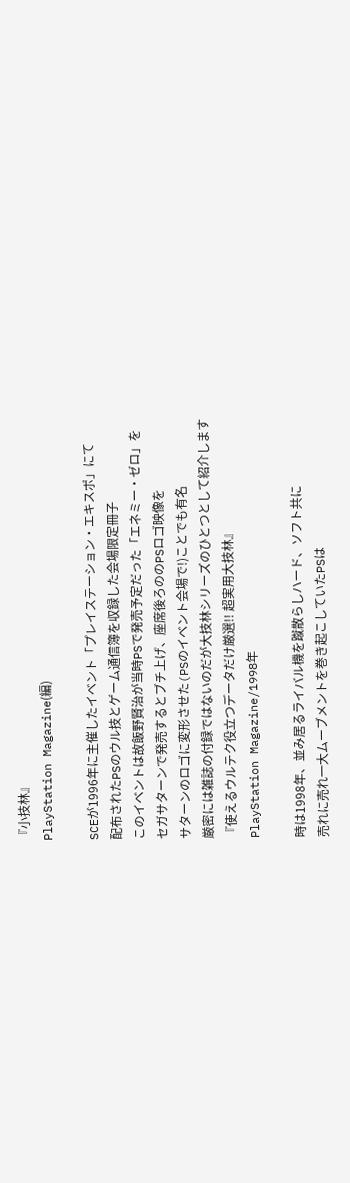『小技林』
PlayStation Magazine(編)

SCEが1996年に主催したイベント「プレイステーション・エキスポ」にて
配布されたPSのウル技とゲーム通信簿を収録した会場限定冊子
このイベントは故飯野賢治が当時PSで発売予定だった「エネミー・ゼロ」を
セガサターンで発売するとブチ上げ、座席後ろののPSロゴ映像を
サターンのロゴに変形させた(PSのイベント会場で!)ことでも有名
厳密には雑誌の付録ではないのだが大技林シリーズのひとつとして紹介します
『使えるウルテク役立つデータだけ厳選!! 超実用大技林』
PlayStation Magazine/1998年

時は1998年、並み居るライバル機を蹴散らしハード、ソフト共に
売れに売れ一大ムーブメントを巻き起こしていたPSは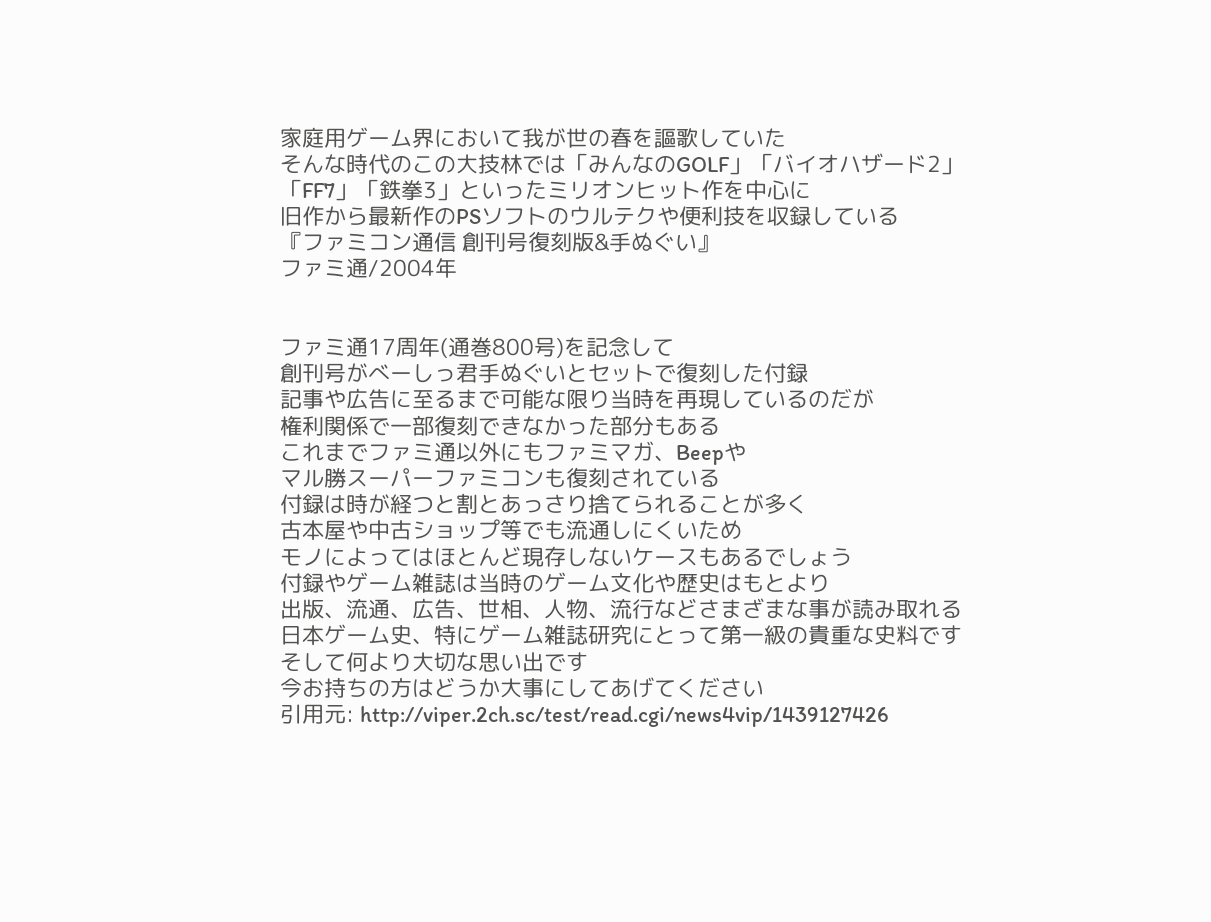家庭用ゲーム界において我が世の春を謳歌していた
そんな時代のこの大技林では「みんなのGOLF」「バイオハザード2」
「FF7」「鉄拳3」といったミリオンヒット作を中心に
旧作から最新作のPSソフトのウルテクや便利技を収録している
『ファミコン通信 創刊号復刻版&手ぬぐい』
ファミ通/2004年


ファミ通17周年(通巻800号)を記念して
創刊号がべーしっ君手ぬぐいとセットで復刻した付録
記事や広告に至るまで可能な限り当時を再現しているのだが
権利関係で一部復刻できなかった部分もある
これまでファミ通以外にもファミマガ、Beepや
マル勝スーパーファミコンも復刻されている
付録は時が経つと割とあっさり捨てられることが多く
古本屋や中古ショップ等でも流通しにくいため
モノによってはほとんど現存しないケースもあるでしょう
付録やゲーム雑誌は当時のゲーム文化や歴史はもとより
出版、流通、広告、世相、人物、流行などさまざまな事が読み取れる
日本ゲーム史、特にゲーム雑誌研究にとって第一級の貴重な史料です
そして何より大切な思い出です
今お持ちの方はどうか大事にしてあげてください
引用元: http://viper.2ch.sc/test/read.cgi/news4vip/1439127426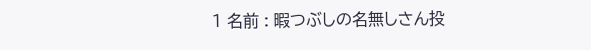1 名前 : 暇つぶしの名無しさん投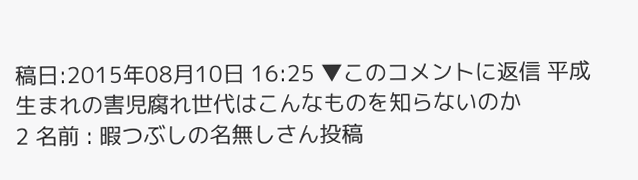稿日:2015年08月10日 16:25 ▼このコメントに返信 平成生まれの害児腐れ世代はこんなものを知らないのか
2 名前 : 暇つぶしの名無しさん投稿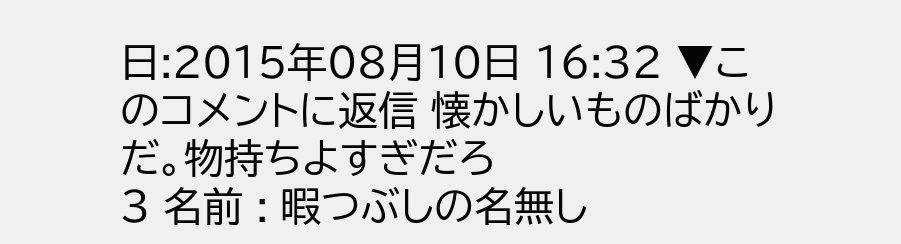日:2015年08月10日 16:32 ▼このコメントに返信 懐かしいものばかりだ。物持ちよすぎだろ
3 名前 : 暇つぶしの名無し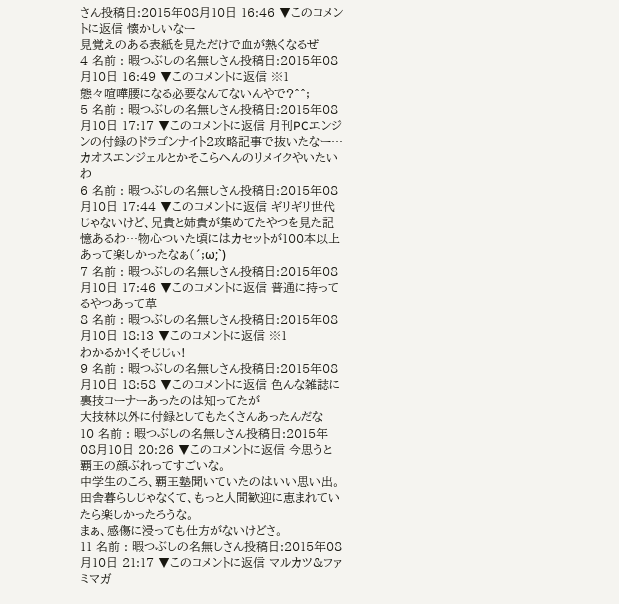さん投稿日:2015年08月10日 16:46 ▼このコメントに返信 懐かしいなー
見覚えのある表紙を見ただけで血が熱くなるぜ
4 名前 : 暇つぶしの名無しさん投稿日:2015年08月10日 16:49 ▼このコメントに返信 ※1
態々喧嘩腰になる必要なんてないんやで?^^;
5 名前 : 暇つぶしの名無しさん投稿日:2015年08月10日 17:17 ▼このコメントに返信 月刊PCエンジンの付録のドラゴンナイト2攻略記事で抜いたなー…
カオスエンジェルとかそこらへんのリメイクやいたいわ
6 名前 : 暇つぶしの名無しさん投稿日:2015年08月10日 17:44 ▼このコメントに返信 ギリギリ世代じゃないけど、兄貴と姉貴が集めてたやつを見た記憶あるわ…物心ついた頃にはカセットが100本以上あって楽しかったなぁ(´;ω;`)
7 名前 : 暇つぶしの名無しさん投稿日:2015年08月10日 17:46 ▼このコメントに返信 普通に持ってるやつあって草
8 名前 : 暇つぶしの名無しさん投稿日:2015年08月10日 18:13 ▼このコメントに返信 ※1
わかるか!くそじじぃ!
9 名前 : 暇つぶしの名無しさん投稿日:2015年08月10日 18:58 ▼このコメントに返信 色んな雑誌に裏技コーナーあったのは知ってたが
大技林以外に付録としてもたくさんあったんだな
10 名前 : 暇つぶしの名無しさん投稿日:2015年08月10日 20:26 ▼このコメントに返信 今思うと覇王の顔ぶれってすごいな。
中学生のころ、覇王塾聞いていたのはいい思い出。
田舎暮らしじゃなくて、もっと人間歓迎に恵まれていたら楽しかったろうな。
まぁ、感傷に浸っても仕方がないけどさ。
11 名前 : 暇つぶしの名無しさん投稿日:2015年08月10日 21:17 ▼このコメントに返信 マルカツ&ファミマガ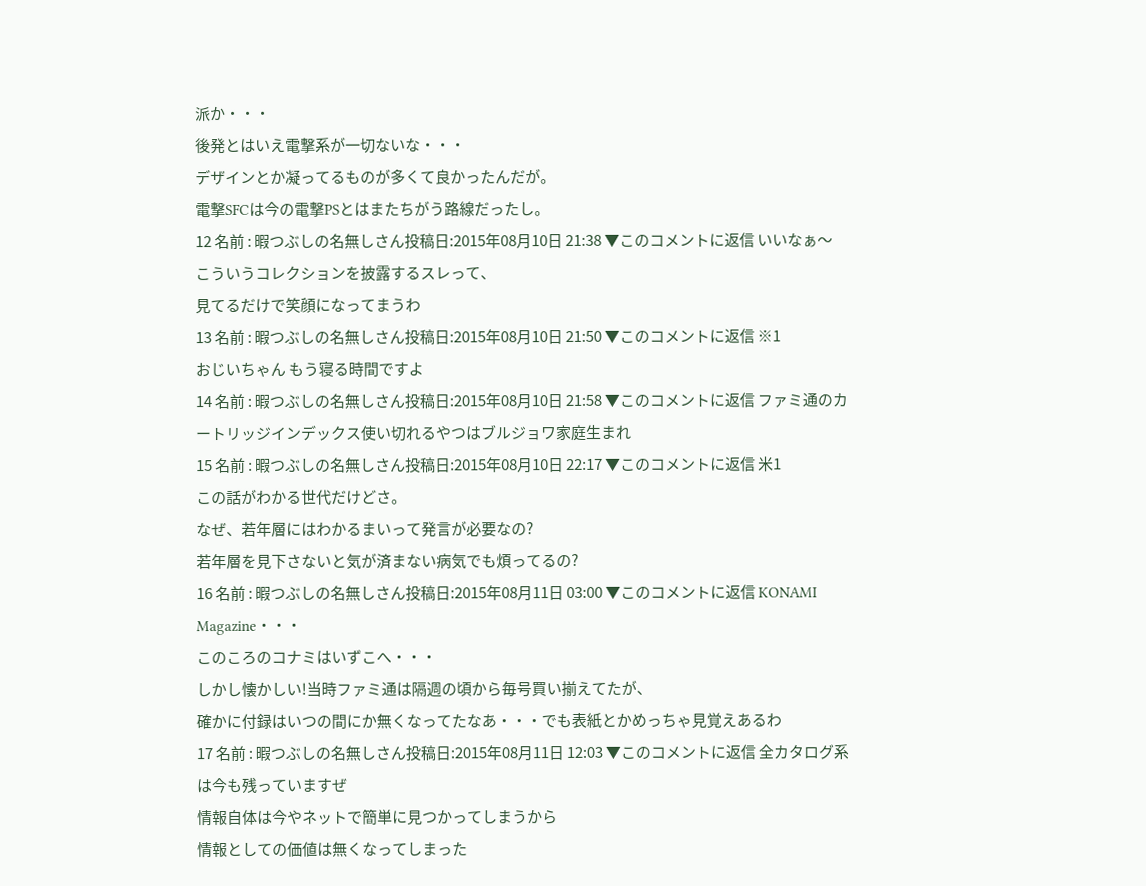派か・・・
後発とはいえ電撃系が一切ないな・・・
デザインとか凝ってるものが多くて良かったんだが。
電撃SFCは今の電撃PSとはまたちがう路線だったし。
12 名前 : 暇つぶしの名無しさん投稿日:2015年08月10日 21:38 ▼このコメントに返信 いいなぁ〜
こういうコレクションを披露するスレって、
見てるだけで笑顔になってまうわ
13 名前 : 暇つぶしの名無しさん投稿日:2015年08月10日 21:50 ▼このコメントに返信 ※1
おじいちゃん もう寝る時間ですよ
14 名前 : 暇つぶしの名無しさん投稿日:2015年08月10日 21:58 ▼このコメントに返信 ファミ通のカートリッジインデックス使い切れるやつはブルジョワ家庭生まれ
15 名前 : 暇つぶしの名無しさん投稿日:2015年08月10日 22:17 ▼このコメントに返信 米1
この話がわかる世代だけどさ。
なぜ、若年層にはわかるまいって発言が必要なの?
若年層を見下さないと気が済まない病気でも煩ってるの?
16 名前 : 暇つぶしの名無しさん投稿日:2015年08月11日 03:00 ▼このコメントに返信 KONAMI Magazine・・・
このころのコナミはいずこへ・・・
しかし懐かしい!当時ファミ通は隔週の頃から毎号買い揃えてたが、
確かに付録はいつの間にか無くなってたなあ・・・でも表紙とかめっちゃ見覚えあるわ
17 名前 : 暇つぶしの名無しさん投稿日:2015年08月11日 12:03 ▼このコメントに返信 全カタログ系は今も残っていますぜ
情報自体は今やネットで簡単に見つかってしまうから
情報としての価値は無くなってしまった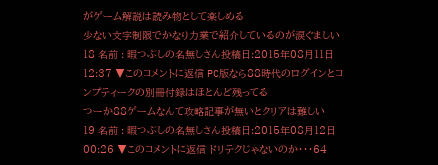がゲーム解説は読み物として楽しめる
少ない文字制限でかなり力業で紹介しているのが涙ぐましい
18 名前 : 暇つぶしの名無しさん投稿日:2015年08月11日 12:37 ▼このコメントに返信 PC版なら88時代のログインとコンプティークの別冊付録はほとんど残ってる
つーか88ゲームなんて攻略記事が無いとクリアは難しい
19 名前 : 暇つぶしの名無しさん投稿日:2015年08月12日 00:26 ▼このコメントに返信 ドリテクじゃないのか・・・64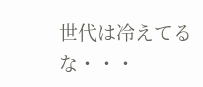世代は冷えてるな・・・